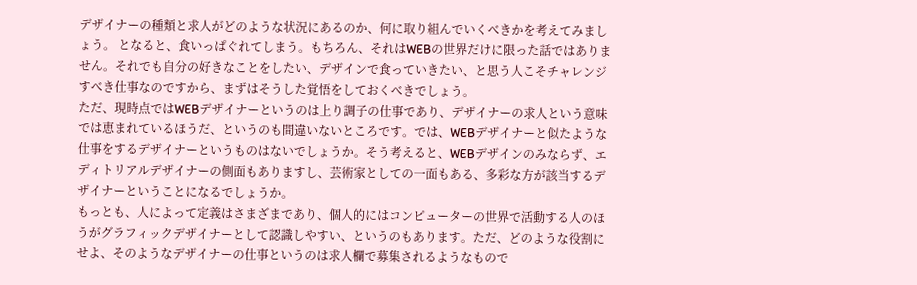デザイナーの種類と求人がどのような状況にあるのか、何に取り組んでいくべきかを考えてみましょう。 となると、食いっぱぐれてしまう。もちろん、それはWEBの世界だけに限った話ではありません。それでも自分の好きなことをしたい、デザインで食っていきたい、と思う人こそチャレンジすべき仕事なのですから、まずはそうした覚悟をしておくべきでしょう。
ただ、現時点ではWEBデザイナーというのは上り調子の仕事であり、デザイナーの求人という意味では恵まれているほうだ、というのも間違いないところです。では、WEBデザイナーと似たような仕事をするデザイナーというものはないでしょうか。そう考えると、WEBデザインのみならず、エディトリアルデザイナーの側面もありますし、芸術家としての一面もある、多彩な方が該当するデザイナーということになるでしょうか。
もっとも、人によって定義はさまざまであり、個人的にはコンピューターの世界で活動する人のほうがグラフィックデザイナーとして認識しやすい、というのもあります。ただ、どのような役割にせよ、そのようなデザイナーの仕事というのは求人欄で募集されるようなもので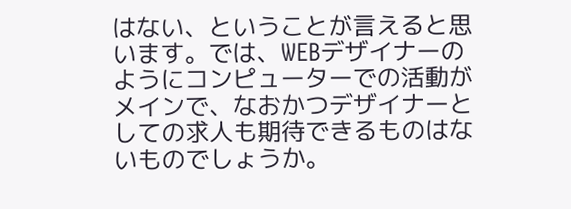はない、ということが言えると思います。では、WEBデザイナーのようにコンピューターでの活動がメインで、なおかつデザイナーとしての求人も期待できるものはないものでしょうか。